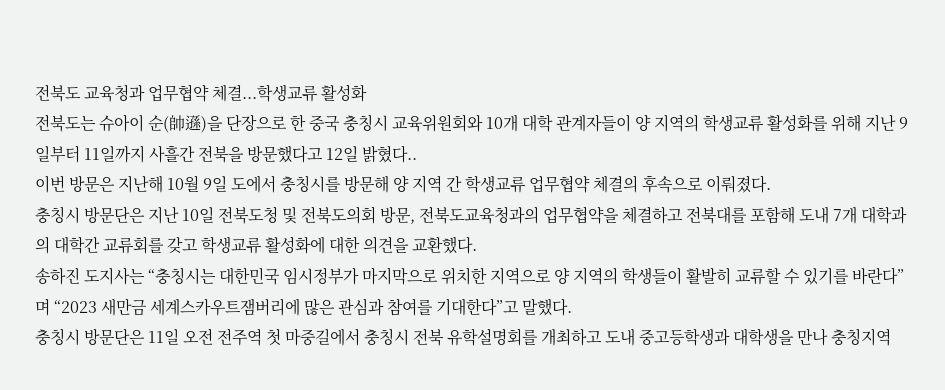전북도 교육청과 업무협약 체결...학생교류 활성화
전북도는 슈아이 순(帥遜)을 단장으로 한 중국 충칭시 교육위원회와 10개 대학 관계자들이 양 지역의 학생교류 활성화를 위해 지난 9일부터 11일까지 사흘간 전북을 방문했다고 12일 밝혔다..
이번 방문은 지난해 10월 9일 도에서 충칭시를 방문해 양 지역 간 학생교류 업무협약 체결의 후속으로 이뤄졌다.
충칭시 방문단은 지난 10일 전북도청 및 전북도의회 방문, 전북도교육청과의 업무협약을 체결하고 전북대를 포함해 도내 7개 대학과의 대학간 교류회를 갖고 학생교류 활성화에 대한 의견을 교환했다.
송하진 도지사는 “충칭시는 대한민국 임시정부가 마지막으로 위치한 지역으로 양 지역의 학생들이 활발히 교류할 수 있기를 바란다”며 “2023 새만금 세계스카우트잼버리에 많은 관심과 참여를 기대한다”고 말했다.
충칭시 방문단은 11일 오전 전주역 첫 마중길에서 충칭시 전북 유학설명회를 개최하고 도내 중고등학생과 대학생을 만나 충칭지역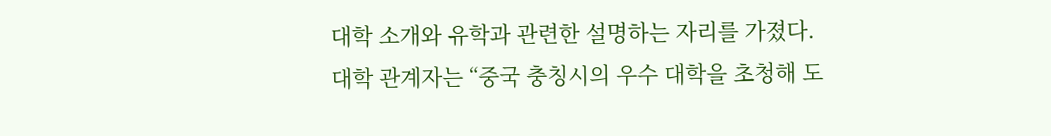대학 소개와 유학과 관련한 설명하는 자리를 가졌다.
대학 관계자는 “중국 충칭시의 우수 대학을 초청해 도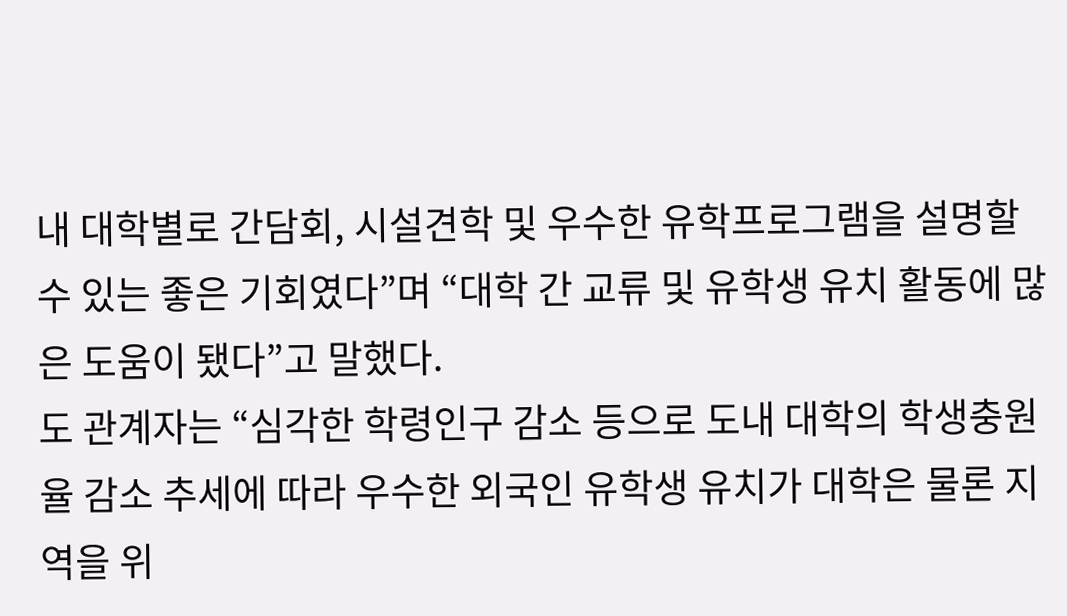내 대학별로 간담회, 시설견학 및 우수한 유학프로그램을 설명할 수 있는 좋은 기회였다”며 “대학 간 교류 및 유학생 유치 활동에 많은 도움이 됐다”고 말했다.
도 관계자는 “심각한 학령인구 감소 등으로 도내 대학의 학생충원율 감소 추세에 따라 우수한 외국인 유학생 유치가 대학은 물론 지역을 위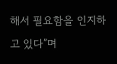해서 필요함을 인지하고 있다”며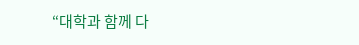“대학과 함께 다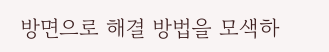방면으로 해결 방법을 모색하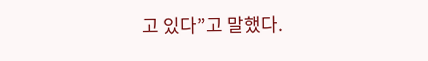고 있다”고 말했다.